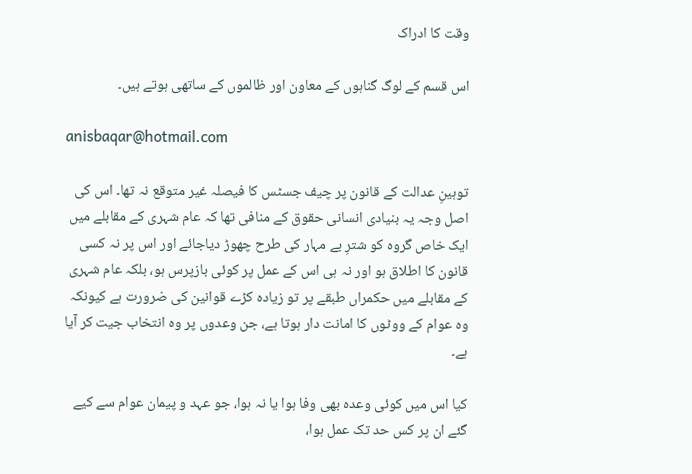وقت کا ادراک

اس قسم کے لوگ گناہوں کے معاون اور ظالموں کے ساتھی ہوتے ہیں۔

anisbaqar@hotmail.com

توہینِ عدالت کے قانون پر چیف جسٹس کا فیصلہ غیر متوقع نہ تھا۔ اس کی اصل وجہ یہ بنیادی انسانی حقوق کے منافی تھا کہ عام شہری کے مقابلے میں ایک خاص گروہ کو شترِ بے مہار کی طرح چھوڑ دیاجائے اور اس پر نہ کسی قانون کا اطلاق ہو اور نہ ہی اس کے عمل پر کوئی بازپرس ہو، بلکہ عام شہری کے مقابلے میں حکمراں طبقے پر تو زیادہ کڑے قوانین کی ضرورت ہے کیونکہ وہ عوام کے ووٹوں کا امانت دار ہوتا ہے، جن وعدوں پر وہ انتخاب جیت کر آیا ہے۔

کیا اس میں کوئی وعدہ بھی وفا ہوا یا نہ ہوا، جو عہد و پیمان عوام سے کیے گئے ان پر کس حد تک عمل ہوا،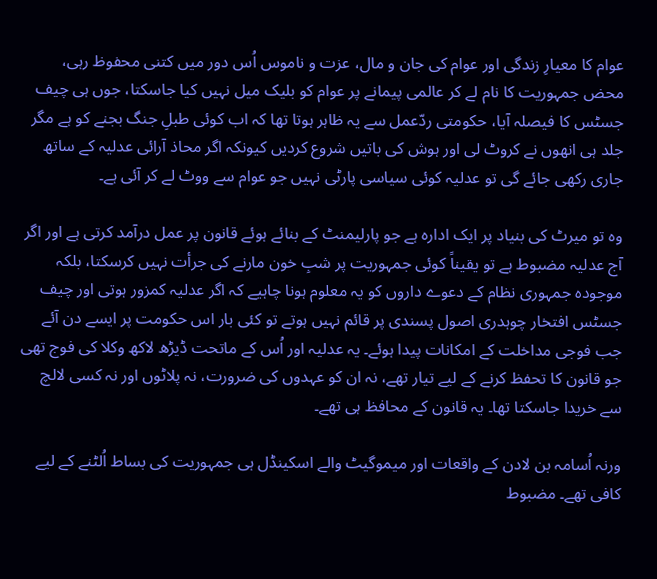عوام کا معیارِ زندگی اور عوام کی جان و مال، عزت و ناموس اُس دور میں کتنی محفوظ رہی، محض جمہوریت کا نام لے کر عالمی پیمانے پر عوام کو بلیک میل نہیں کیا جاسکتا، جوں ہی چیف جسٹس کا فیصلہ آیا، حکومتی ردّعمل سے یہ ظاہر ہوتا تھا کہ اب کوئی طبلِ جنگ بجنے کو ہے مگر جلد ہی انھوں نے کروٹ لی اور ہوش کی باتیں شروع کردیں کیونکہ اگر محاذ آرائی عدلیہ کے ساتھ جاری رکھی جائے گی تو عدلیہ کوئی سیاسی پارٹی نہیں جو عوام سے ووٹ لے کر آئی ہے۔

وہ تو میرٹ کی بنیاد پر ایک ادارہ ہے جو پارلیمنٹ کے بنائے ہوئے قانون پر عمل درآمد کرتی ہے اور اگر آج عدلیہ مضبوط ہے تو یقیناً کوئی جمہوریت پر شبِ خون مارنے کی جرأت نہیں کرسکتا، بلکہ موجودہ جمہوری نظام کے دعوے داروں کو یہ معلوم ہونا چاہیے کہ اگر عدلیہ کمزور ہوتی اور چیف جسٹس افتخار چوہدری اصول پسندی پر قائم نہیں ہوتے تو کئی بار اس حکومت پر ایسے دن آئے جب فوجی مداخلت کے امکانات پیدا ہوئے۔ یہ عدلیہ اور اُس کے ماتحت ڈیڑھ لاکھ وکلا کی فوج تھی جو قانون کا تحفظ کرنے کے لیے تیار تھے، نہ ان کو عہدوں کی ضرورت، نہ پلاٹوں اور نہ کسی لالچ سے خریدا جاسکتا تھا۔ یہ قانون کے محافظ ہی تھے۔

ورنہ اُسامہ بن لادن کے واقعات اور میموگیٹ والے اسکینڈل ہی جمہوریت کی بساط اُلٹنے کے لیے کافی تھے۔ مضبوط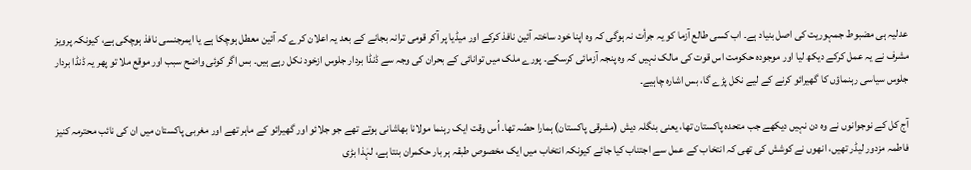عدلیہ ہی مضبوط جمہوریت کی اصل بنیاد ہے۔ اب کسی طالع آزما کو یہ جرأت نہ ہوگی کہ وہ اپنا خود ساختہ آئین نافذ کرکے اور میڈیا پر آکر قومی ترانہ بجانے کے بعد یہ اعلان کرے کہ آئین معطل ہوچکا ہے یا ایمرجنسی نافذ ہوچکی ہے، کیونکہ پرویز مشرف نے یہ عمل کرکے دیکھ لیا اور موجودہ حکومت اس قوت کی مالک نہیں کہ وہ پنجہ آزمائی کرسکے۔ پورے ملک میں توانائی کے بحران کی وجہ سے ڈنڈا بردار جلوس ازخود نکل رہے ہیں۔ بس اگر کوئی واضح سبب اور موقع ملا تو پھر یہ ڈنڈا بردار جلوس سیاسی رہنماؤں کا گھیرائو کرنے کے لیے نکل پڑے گا، بس اشارہ چاہیے۔

آج کل کے نوجوانوں نے وہ دن نہیں دیکھے جب متحدہ پاکستان تھا، یعنی بنگلہ دیش (مشرقی پاکستان) ہمارا حصّہ تھا۔ اُس وقت ایک رہنما مولانا بھاشانی ہوتے تھے جو جلائو اور گھیرائو کے ماہر تھے اور مغربی پاکستان میں ان کی نائب محترمہ کنیز فاطمہ مزدور لیڈر تھیں، انھوں نے کوشش کی تھی کہ انتخاب کے عمل سے اجتناب کیا جائے کیونکہ انتخاب میں ایک مخصوص طبقہ ہر بار حکمران بنتا ہے، لہٰذا بڑی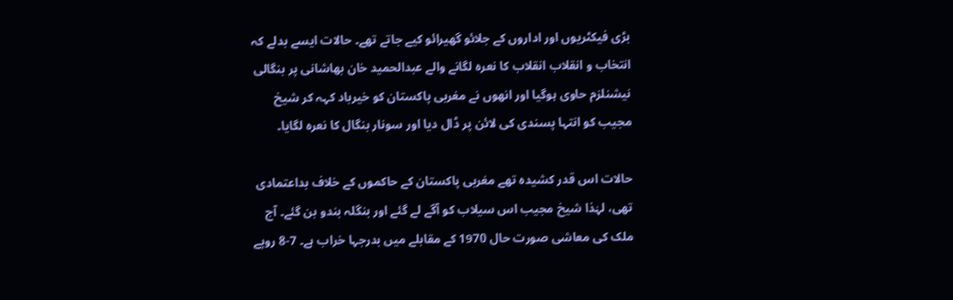بڑی فیکٹریوں اور اداروں کے جلائو گھیرائو کیے جاتے تھے۔ حالات ایسے بدلے کہ انتخاب و انقلاب انقلاب کا نعرہ لگانے والے عبدالحمید خان بھاشانی پر بنگالی نیشنلزم حاوی ہوگیا اور انھوں نے مغربی پاکستان کو خیرباد کہہ کر شیخ مجیب کو انتہا پسندی کی لائن پر ڈال دیا اور سونار بنگال کا نعرہ لگایا۔

حالات اس قدر کشیدہ تھے مغربی پاکستان کے حاکموں کے خلاف بداعتمادی تھی، لہٰذا شیخ مجیب اس سیلاب کو آگے لے گئے اور بنگلہ بندو بن گئے۔ آج ملک کی معاشی صورت حال 1970 کے مقابلے میں بدرجہا خراب ہے۔ 7-8 روپے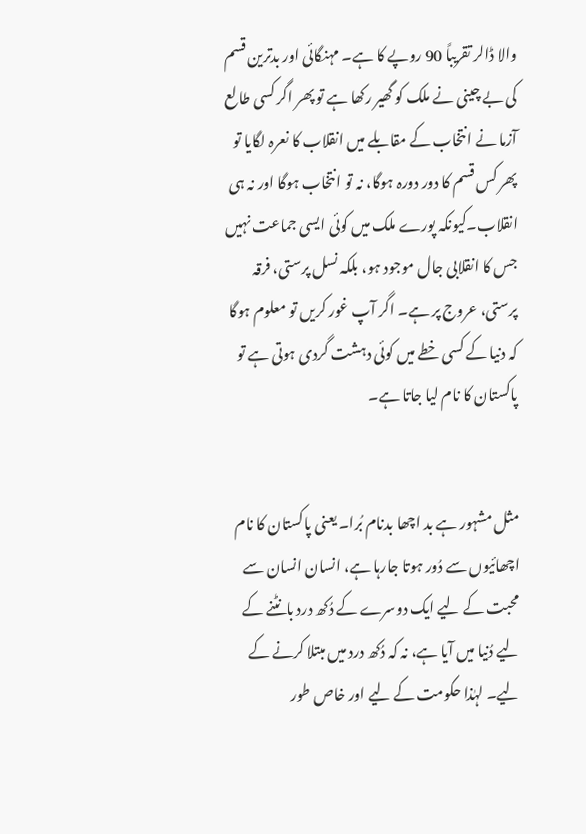والا ڈالر تقریباً 90 روپے کا ہے۔ مہنگائی اور بدترین قسم کی بے چینی نے ملک کو گھیر رکھا ہے تو پھر اگر کسی طالع آزما نے انتخاب کے مقابلے میں انقلاب کا نعرہ لگایا تو پھر کس قسم کا دور دورہ ہوگا، نہ تو انتخاب ہوگا اور نہ ہی انقلاب۔کیونکہ پورے ملک میں کوئی ایسی جماعت نہیں جس کا انقلابی جال موجود ہو، بلکہ نسل پرستی، فرقہ پرستی، عروج پر ہے۔ اگر آپ غور کریں تو معلوم ہوگا کہ دنیا کے کسی خطے میں کوئی دہشت گردی ہوتی ہے تو پاکستان کا نام لیا جاتا ہے۔


مثل مشہور ہے بد اچھا بدنام بُرا۔ یعنی پاکستان کا نام اچھائیوں سے دُور ہوتا جارہا ہے، انسان انسان سے محبت کے لیے ایک دوسرے کے دُکھ درد بانٹنے کے لیے دُنیا میں آیا ہے، نہ کہ دُکھ درد میں مبتلا کرنے کے لیے۔ لہٰذا حکومت کے لیے اور خاص طور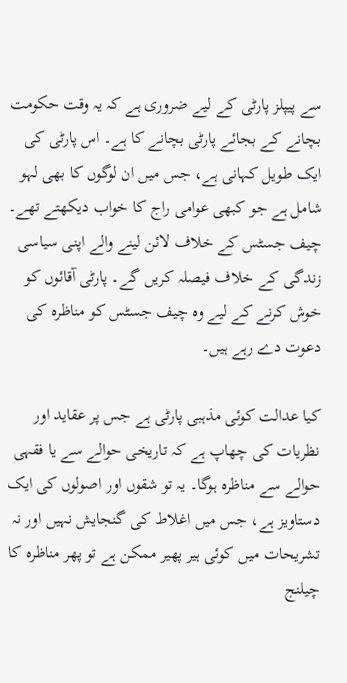سے پیپلز پارٹی کے لیے ضروری ہے کہ یہ وقت حکومت بچانے کے بجائے پارٹی بچانے کا ہے۔ اس پارٹی کی ایک طویل کہانی ہے، جس میں ان لوگوں کا بھی لہو شامل ہے جو کبھی عوامی راج کا خواب دیکھتے تھے۔ چیف جسٹس کے خلاف لائن لینے والے اپنی سیاسی زندگی کے خلاف فیصلہ کریں گے۔ پارٹی آقائوں کو خوش کرنے کے لیے وہ چیف جسٹس کو مناظرہ کی دعوت دے رہے ہیں۔

کیا عدالت کوئی مذہبی پارٹی ہے جس پر عقاید اور نظریات کی چھاپ ہے کہ تاریخی حوالے سے یا فقہی حوالے سے مناظرہ ہوگا۔ یہ تو شقوں اور اصولوں کی ایک دستاویز ہے، جس میں اغلاط کی گنجایش نہیں اور نہ تشریحات میں کوئی ہیر پھیر ممکن ہے تو پھر مناظرہ کا چیلنج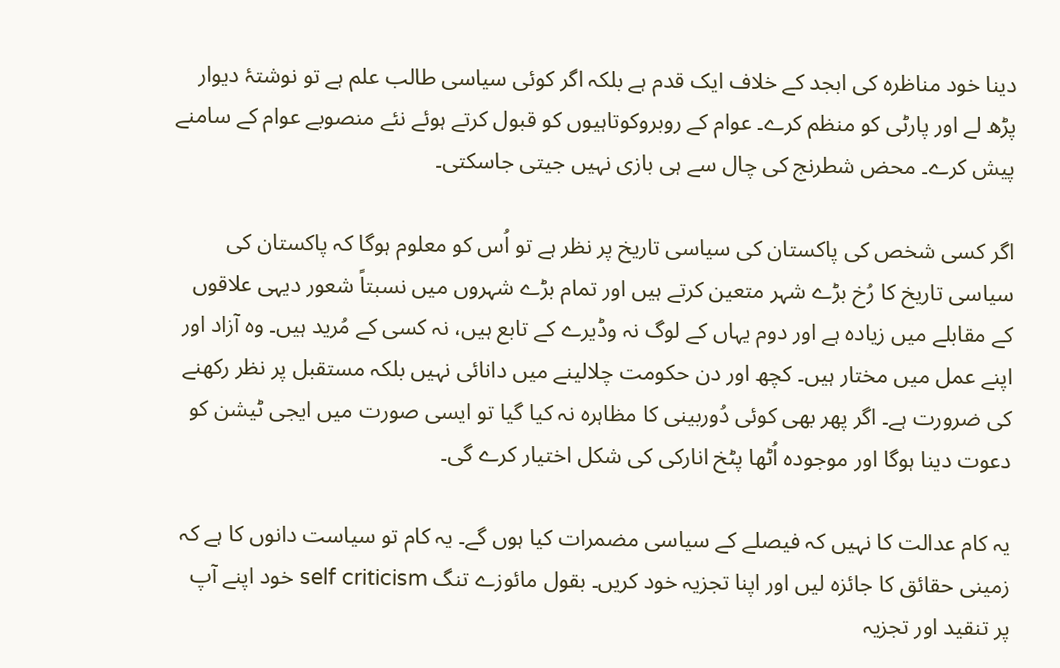دینا خود مناظرہ کی ابجد کے خلاف ایک قدم ہے بلکہ اگر کوئی سیاسی طالب علم ہے تو نوشتۂ دیوار پڑھ لے اور پارٹی کو منظم کرے۔ عوام کے روبروکوتاہیوں کو قبول کرتے ہوئے نئے منصوبے عوام کے سامنے پیش کرے۔ محض شطرنج کی چال سے ہی بازی نہیں جیتی جاسکتی۔

اگر کسی شخص کی پاکستان کی سیاسی تاریخ پر نظر ہے تو اُس کو معلوم ہوگا کہ پاکستان کی سیاسی تاریخ کا رُخ بڑے شہر متعین کرتے ہیں اور تمام بڑے شہروں میں نسبتاً شعور دیہی علاقوں کے مقابلے میں زیادہ ہے اور دوم یہاں کے لوگ نہ وڈیرے کے تابع ہیں، نہ کسی کے مُرید ہیں۔ وہ آزاد اور اپنے عمل میں مختار ہیں۔ کچھ اور دن حکومت چلالینے میں دانائی نہیں بلکہ مستقبل پر نظر رکھنے کی ضرورت ہے۔ اگر پھر بھی کوئی دُوربینی کا مظاہرہ نہ کیا گیا تو ایسی صورت میں ایجی ٹیشن کو دعوت دینا ہوگا اور موجودہ اُٹھا پٹخ انارکی کی شکل اختیار کرے گی۔

یہ کام عدالت کا نہیں کہ فیصلے کے سیاسی مضمرات کیا ہوں گے۔ یہ کام تو سیاست دانوں کا ہے کہ زمینی حقائق کا جائزہ لیں اور اپنا تجزیہ خود کریں۔ بقول مائوزے تنگ self criticism خود اپنے آپ پر تنقید اور تجزیہ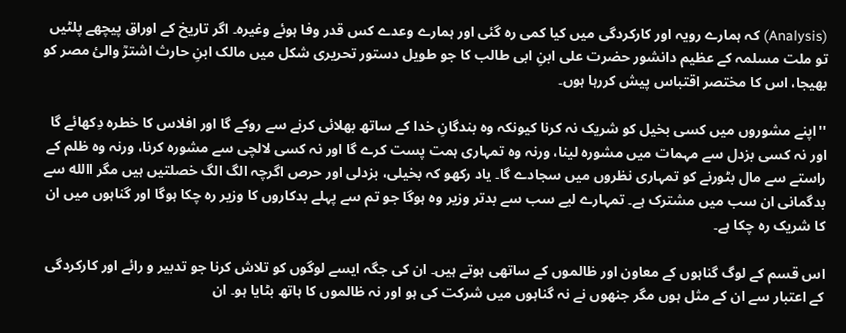(Analysis) کہ ہمارے رویہ اور کارکردگی میں کیا کمی رہ گئی اور ہمارے وعدے کس قدر وفا ہوئے وغیرہ۔ اگر تاریخ کے اوراق پیچھے پلٹیں تو ملت مسلمہ کے عظیم دانشور حضرت علی ابنِ ابی طالب کا جو طویل دستور تحریری شکل میں مالک ابنِ حارث اشترؒ والیٔ مصر کو بھیجا، اس کا مختصر اقتباس پیش کررہا ہوں۔

''اپنے مشوروں میں کسی بخیل کو شریک نہ کرنا کیونکہ وہ بندگانِ خدا کے ساتھ بھلائی کرنے سے روکے گا اور افلاس کا خطرہ دِکھائے گا اور نہ کسی بزدل سے مہمات میں مشورہ لینا، ورنہ وہ تمہاری ہمت پست کرے گا اور نہ کسی لالچی سے مشورہ کرنا، ورنہ وہ ظلم کے راستے سے مال بٹورنے کو تمہاری نظروں میں سجادے گا۔ یاد رکھو کہ بخیلی، بزدلی اور حرص اگرچہ الگ الگ خصلتیں ہیں مگر االله سے بدگمانی ان سب میں مشترک ہے۔ تمہارے لیے سب سے بدتر وزیر وہ ہوگا جو تم سے پہلے بدکاروں کا وزیر رہ چکا ہوگا اور گناہوں میں ان کا شریک رہ چکا ہے۔

اس قسم کے لوگ گناہوں کے معاون اور ظالموں کے ساتھی ہوتے ہیں۔ ان کی جگہ ایسے لوگوں کو تلاش کرنا جو تدبیر و رائے اور کارکردگی کے اعتبار سے ان کے مثل ہوں مگر جنھوں نے نہ گناہوں میں شرکت کی ہو اور نہ ظالموں کا ہاتھ بٹایا ہو۔ ان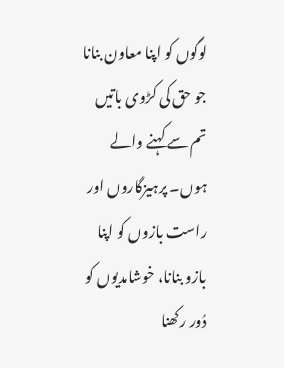لوگوں کو اپنا معاون بنانا جو حق کی کڑوی باتیں تم سے کہنے والے ہوں۔ پرہیزگاروں اور راست بازوں کو اپنا بازو بنانا، خوشامدیوں کو دُور رکھنا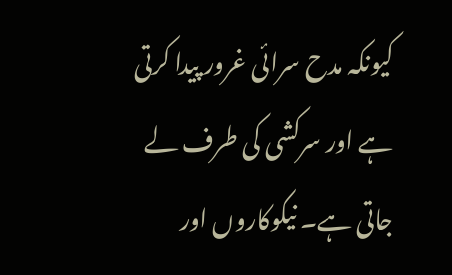کیونکہ مدح سرائی غرور پیدا کرتی ہے اور سرکشی کی طرف لے جاتی ہے۔ نیکوکاروں اور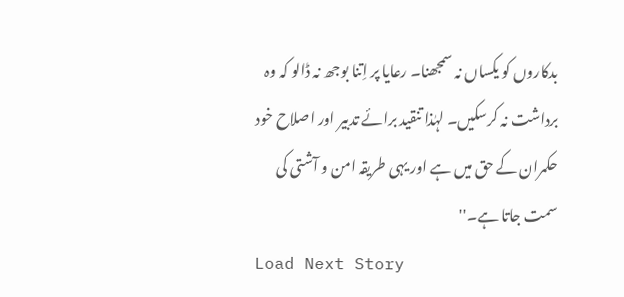بدکاروں کو یکساں نہ سمجھنا۔ رعایا پر اِتنا بوجھ نہ ڈالو کہ وہ برداشت نہ کرسکیں۔ لہٰذا تنقید برائے تدبیر اور اصلاح خود حکمران کے حق میں ہے اور یہی طریقہ امن و آشتی کی سمت جاتا ہے۔''
Load Next Story